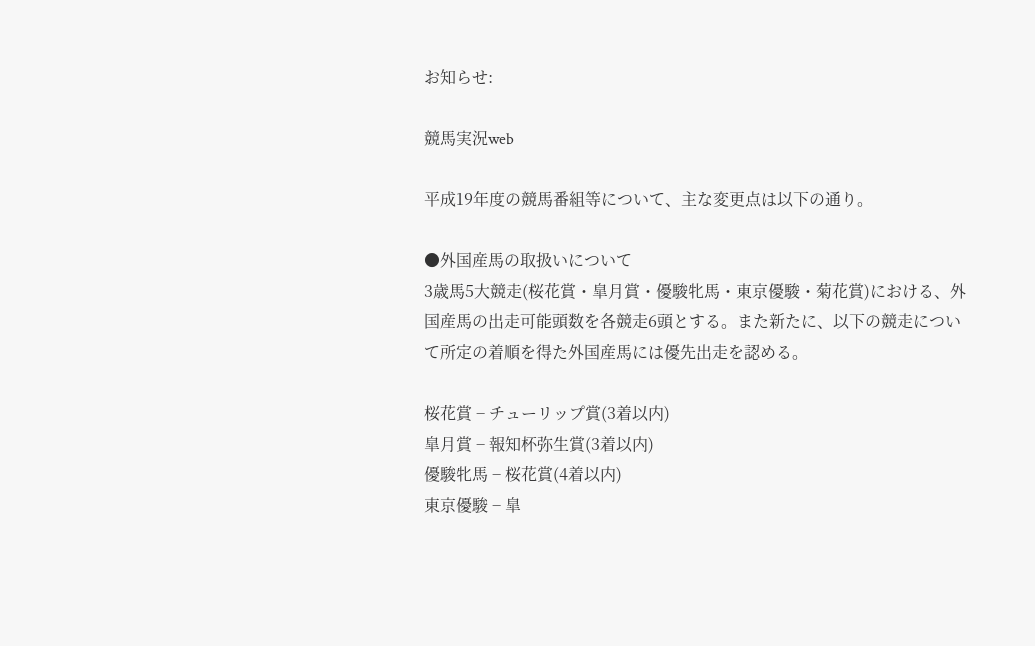お知らせ:

競馬実況web

平成19年度の競馬番組等について、主な変更点は以下の通り。

●外国産馬の取扱いについて
3歳馬5大競走(桜花賞・皐月賞・優駿牝馬・東京優駿・菊花賞)における、外国産馬の出走可能頭数を各競走6頭とする。また新たに、以下の競走について所定の着順を得た外国産馬には優先出走を認める。

桜花賞 − チューリップ賞(3着以内)
皐月賞 − 報知杯弥生賞(3着以内)
優駿牝馬 − 桜花賞(4着以内)
東京優駿 − 皐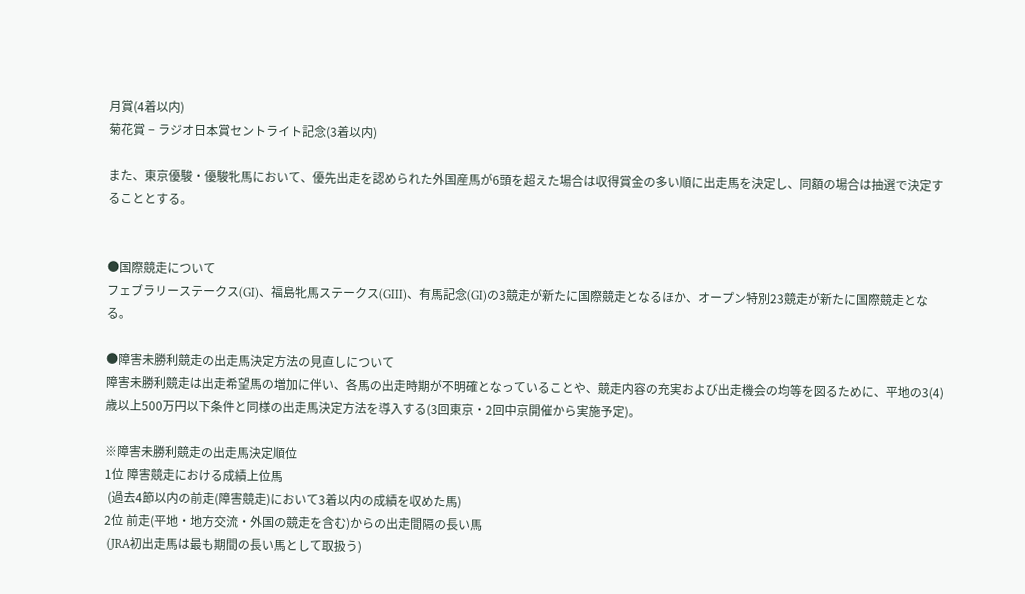月賞(4着以内)
菊花賞 − ラジオ日本賞セントライト記念(3着以内)

また、東京優駿・優駿牝馬において、優先出走を認められた外国産馬が6頭を超えた場合は収得賞金の多い順に出走馬を決定し、同額の場合は抽選で決定することとする。


●国際競走について
フェブラリーステークス(GI)、福島牝馬ステークス(GIII)、有馬記念(GI)の3競走が新たに国際競走となるほか、オープン特別23競走が新たに国際競走となる。

●障害未勝利競走の出走馬決定方法の見直しについて
障害未勝利競走は出走希望馬の増加に伴い、各馬の出走時期が不明確となっていることや、競走内容の充実および出走機会の均等を図るために、平地の3(4)歳以上500万円以下条件と同様の出走馬決定方法を導入する(3回東京・2回中京開催から実施予定)。

※障害未勝利競走の出走馬決定順位
1位 障害競走における成績上位馬
 (過去4節以内の前走(障害競走)において3着以内の成績を収めた馬)
2位 前走(平地・地方交流・外国の競走を含む)からの出走間隔の長い馬
 (JRA初出走馬は最も期間の長い馬として取扱う)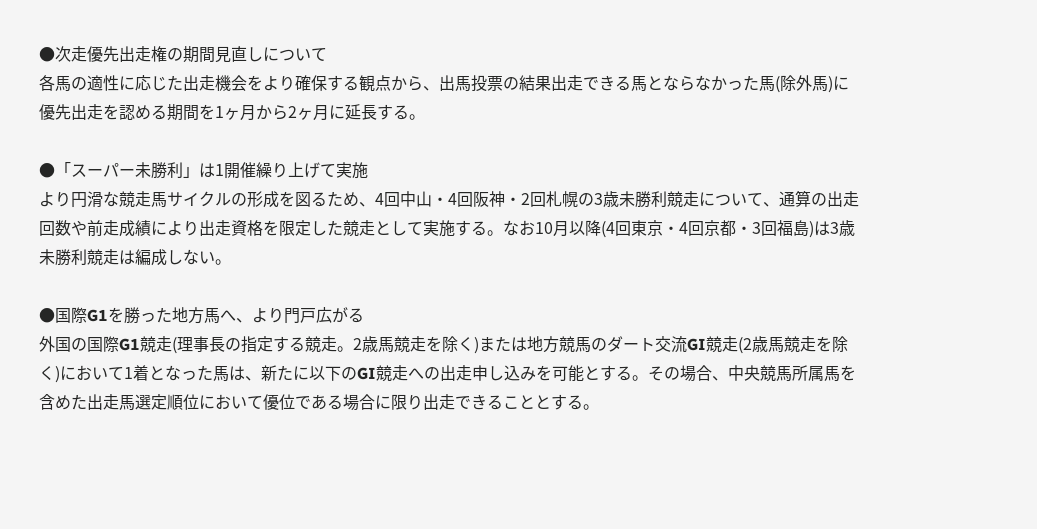●次走優先出走権の期間見直しについて
各馬の適性に応じた出走機会をより確保する観点から、出馬投票の結果出走できる馬とならなかった馬(除外馬)に優先出走を認める期間を1ヶ月から2ヶ月に延長する。

●「スーパー未勝利」は1開催繰り上げて実施
より円滑な競走馬サイクルの形成を図るため、4回中山・4回阪神・2回札幌の3歳未勝利競走について、通算の出走回数や前走成績により出走資格を限定した競走として実施する。なお10月以降(4回東京・4回京都・3回福島)は3歳未勝利競走は編成しない。

●国際G1を勝った地方馬へ、より門戸広がる
外国の国際G1競走(理事長の指定する競走。2歳馬競走を除く)または地方競馬のダート交流GI競走(2歳馬競走を除く)において1着となった馬は、新たに以下のGI競走への出走申し込みを可能とする。その場合、中央競馬所属馬を含めた出走馬選定順位において優位である場合に限り出走できることとする。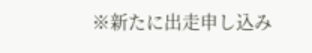※新たに出走申し込み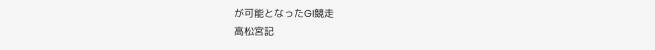が可能となったGI競走
高松宮記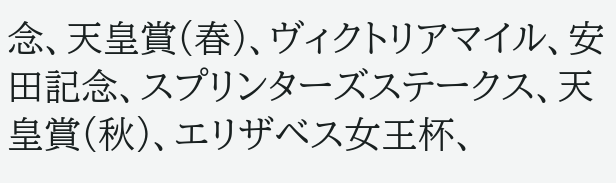念、天皇賞(春)、ヴィクトリアマイル、安田記念、スプリンターズステークス、天皇賞(秋)、エリザベス女王杯、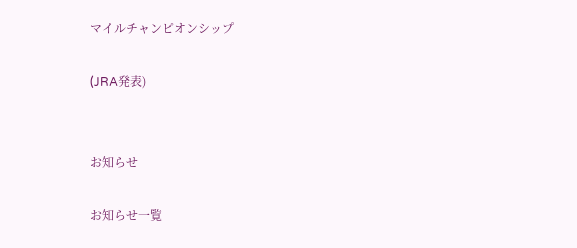マイルチャンピオンシップ

(JRA発表)


お知らせ

お知らせ一覧